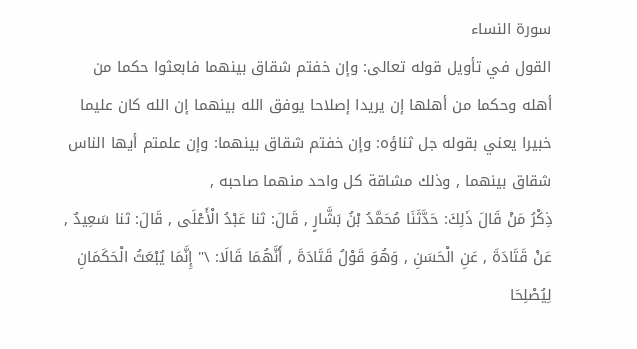سورة النساء
القول في تأويل قوله تعالى: وإن خفتم شقاق بينهما فابعثوا حكما من أهله وحكما من أهلها إن يريدا إصلاحا يوفق الله بينهما إن الله كان عليما خبيرا يعني بقوله جل ثناؤه: وإن خفتم شقاق بينهما: وإن علمتم أيها الناس شقاق بينهما , وذلك مشاقة كل واحد منهما صاحبه ,
ذِكْرُ مَنْ قَالَ ذَلِكَ: حَدَّثَنَا مُحَمَّدُ بْنُ بَشَّارٍ , قَالَ: ثنا عَبْدُ الْأَعْلَى , قَالَ: ثنا سَعِيدٌ , عَنْ قَتَادَةَ , عَنِ الْحَسَنِ , وَهُوَ قَوْلُ قَتَادَةَ , أَنَّهُمَا قَالَا: \" إِنَّمَا يُبْعَثُ الْحَكَمَانِ لِيُصْلِحَا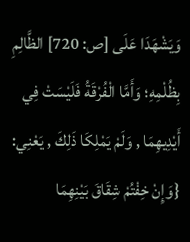وَيَشْهَدَا عَلَى [ص: 720] الظَّالِمِ بِظُلْمِهِ؛ وَأَمَّا الْفُرْقَةُ فَلَيْسَتْ فِي أَيْدِيهِمَا , وَلَمْ يَمْلِكَا ذَلِكَ , يَعْنِي: {وَإِنْ خِفْتُمْ شِقَاقَ بَيْنِهِمَا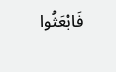فَابْعَثُوا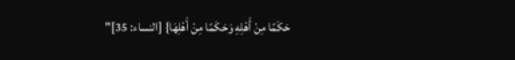حَكَمًا مِنْ أَهْلِهِ وَحَكَمًا مِنْ أَهْلِهَا} [النساء: 35]"